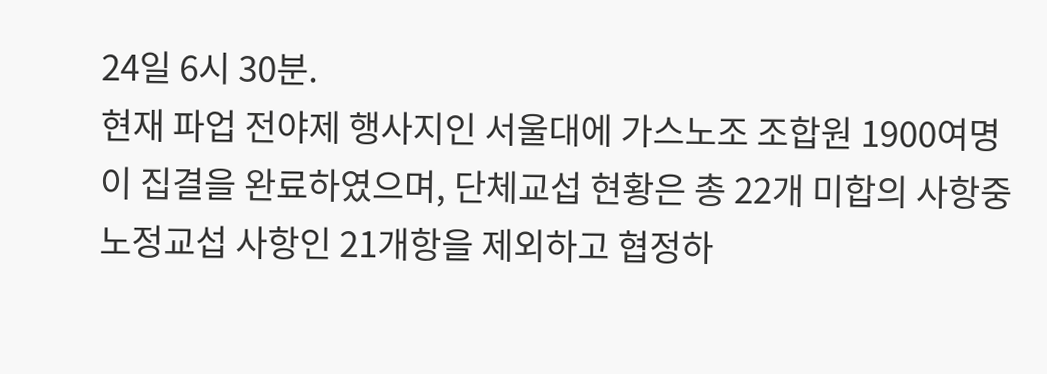24일 6시 30분.
현재 파업 전야제 행사지인 서울대에 가스노조 조합원 1900여명이 집결을 완료하였으며, 단체교섭 현황은 총 22개 미합의 사항중 노정교섭 사항인 21개항을 제외하고 협정하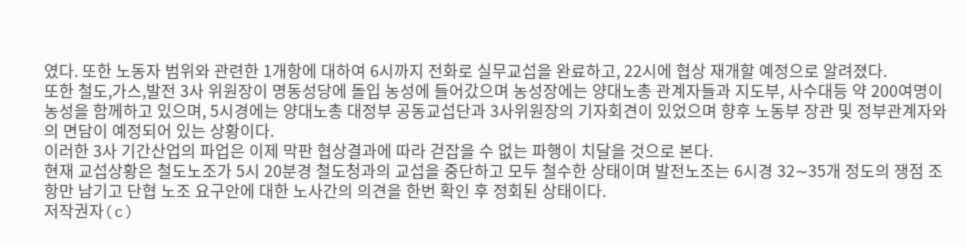였다. 또한 노동자 범위와 관련한 1개항에 대하여 6시까지 전화로 실무교섭을 완료하고, 22시에 협상 재개할 예정으로 알려졌다.
또한 철도,가스,발전 3사 위원장이 명동성당에 돌입 농성에 들어갔으며 농성장에는 양대노총 관계자들과 지도부, 사수대등 약 200여명이 농성을 함께하고 있으며, 5시경에는 양대노총 대정부 공동교섭단과 3사위원장의 기자회견이 있었으며 향후 노동부 장관 및 정부관계자와의 면담이 예정되어 있는 상황이다.
이러한 3사 기간산업의 파업은 이제 막판 협상결과에 따라 걷잡을 수 없는 파행이 치달을 것으로 본다.
현재 교섭상황은 철도노조가 5시 20분경 철도청과의 교섭을 중단하고 모두 철수한 상태이며 발전노조는 6시경 32∼35개 정도의 쟁점 조항만 남기고 단협 노조 요구안에 대한 노사간의 의견을 한번 확인 후 정회된 상태이다.
저작권자(c)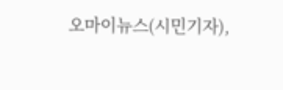오마이뉴스(시민기자),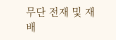무단 전재 및 재배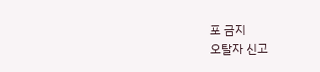포 금지
오탈자 신고